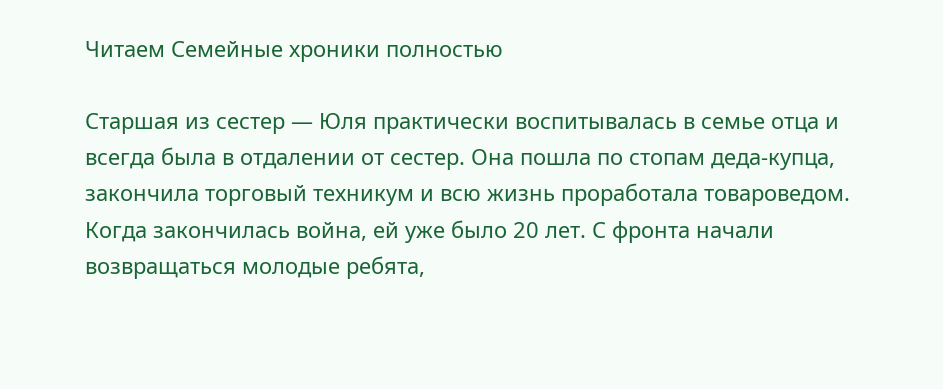Читаем Семейные хроники полностью

Старшая из сестер — Юля практически воспитывалась в семье отца и всегда была в отдалении от сестер. Она пошла по стопам деда-купца, закончила торговый техникум и всю жизнь проработала товароведом. Когда закончилась война, ей уже было 20 лет. С фронта начали возвращаться молодые ребята,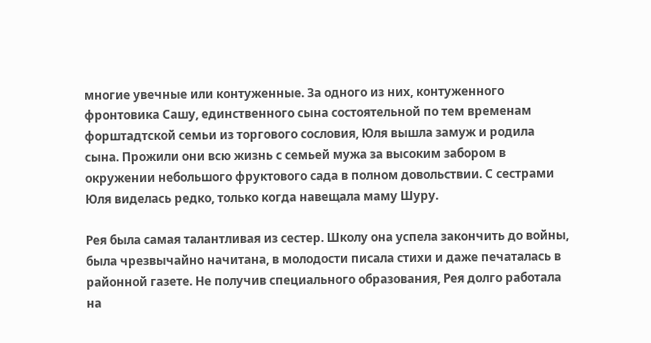многие увечные или контуженные. За одного из них, контуженного фронтовика Сашу, единственного сына состоятельной по тем временам форштадтской семьи из торгового сословия, Юля вышла замуж и родила сына. Прожили они всю жизнь с семьей мужа за высоким забором в окружении небольшого фруктового сада в полном довольствии. С сестрами Юля виделась редко, только когда навещала маму Шуру.

Рея была самая талантливая из сестер. Школу она успела закончить до войны, была чрезвычайно начитана, в молодости писала стихи и даже печаталась в районной газете. Не получив специального образования, Рея долго работала на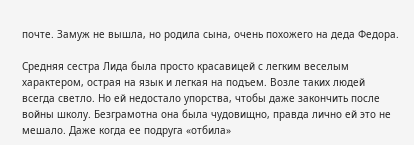почте. Замуж не вышла, но родила сына, очень похожего на деда Федора.

Средняя сестра Лида была просто красавицей с легким веселым характером, острая на язык и легкая на подъем. Возле таких людей всегда светло. Но ей недостало упорства, чтобы даже закончить после войны школу. Безграмотна она была чудовищно, правда лично ей это не мешало. Даже когда ее подруга «отбила»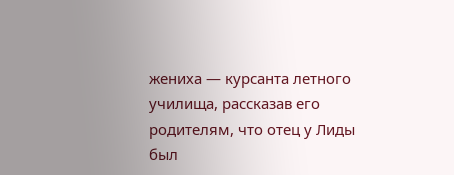жениха — курсанта летного училища, рассказав его родителям, что отец у Лиды был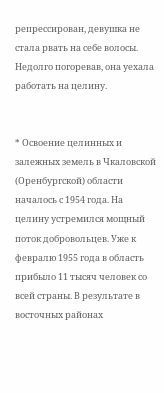репрессирован, девушка не стала рвать на себе волосы. Недолго погоревав, она уехала работать на целину.


* Освоение целинных и залежных земель в Чкаловской (Оренбургской) области началось с 1954 года. На целину устремился мощный поток добровольцев. Уже к февралю 1955 года в область прибыло 11 тысяч человек со всей страны. В результате в восточных районах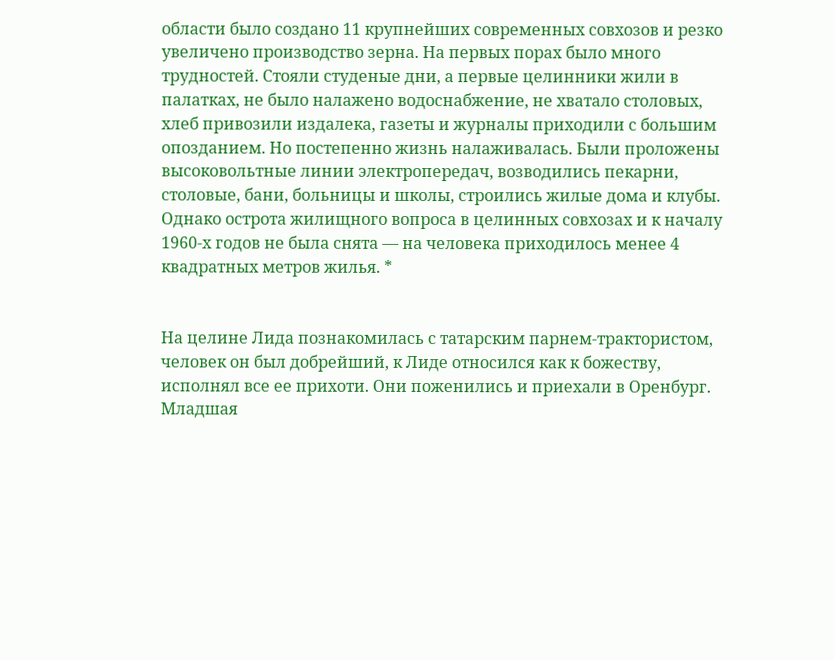области было создано 11 крупнейших современных совхозов и резко увеличено производство зерна. На первых порах было много трудностей. Стояли студеные дни, а первые целинники жили в палатках, не было налажено водоснабжение, не хватало столовых, хлеб привозили издалека, газеты и журналы приходили с большим опозданием. Но постепенно жизнь налаживалась. Были проложены высоковольтные линии электропередач, возводились пекарни, столовые, бани, больницы и школы, строились жилые дома и клубы. Однако острота жилищного вопроса в целинных совхозах и к началу 1960-х годов не была снята — на человека приходилось менее 4 квадратных метров жилья. *


На целине Лида познакомилась с татарским парнем-трактористом, человек он был добрейший, к Лиде относился как к божеству, исполнял все ее прихоти. Они поженились и приехали в Оренбург. Младшая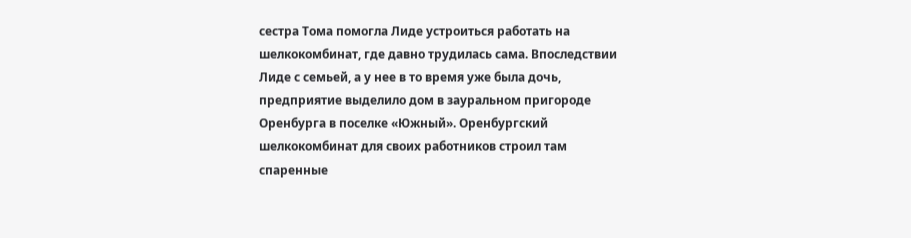сестра Тома помогла Лиде устроиться работать на шелкокомбинат, где давно трудилась сама. Впоследствии Лиде с семьей, а у нее в то время уже была дочь, предприятие выделило дом в зауральном пригороде Оренбурга в поселке «Южный». Оренбургский шелкокомбинат для своих работников строил там спаренные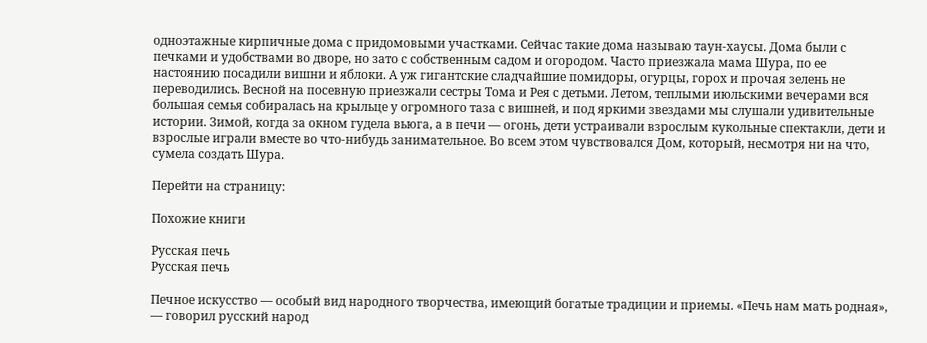одноэтажные кирпичные дома с придомовыми участками. Сейчас такие дома называю таун-хаусы. Дома были с печками и удобствами во дворе, но зато с собственным садом и огородом. Часто приезжала мама Шура, по ее настоянию посадили вишни и яблоки. А уж гигантские сладчайшие помидоры, огурцы, горох и прочая зелень не переводились. Весной на посевную приезжали сестры Тома и Рея с детьми. Летом, теплыми июльскими вечерами вся большая семья собиралась на крыльце у огромного таза с вишней, и под яркими звездами мы слушали удивительные истории. Зимой, когда за окном гудела вьюга, а в печи — огонь, дети устраивали взрослым кукольные спектакли, дети и взрослые играли вместе во что-нибудь занимательное. Во всем этом чувствовался Дом, который, несмотря ни на что, сумела создать Шура.

Перейти на страницу:

Похожие книги

Русская печь
Русская печь

Печное искусство — особый вид народного творчества, имеющий богатые традиции и приемы. «Печь нам мать родная», — говорил русский народ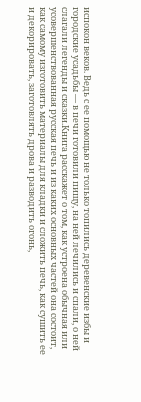испокон веков. Ведь с ее помощью не только топились деревенские избы и городские усадьбы — в печи готовили пищу, на ней лечились и спали, о ней слагали легенды и сказки.Книга расскажет о том, как устроена обычная или усовершенствованная русская печь и из каких основных частей она состоит, как самому изготовить материалы для кладки и сложить печь, как сушить ее и декорировать, заготовлять дрова и разводить огонь,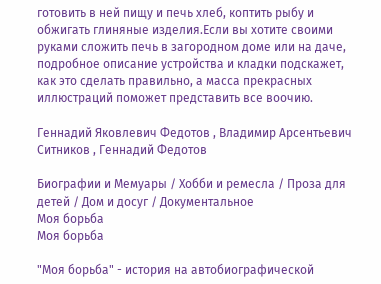готовить в ней пищу и печь хлеб, коптить рыбу и обжигать глиняные изделия.Если вы хотите своими руками сложить печь в загородном доме или на даче, подробное описание устройства и кладки подскажет, как это сделать правильно, а масса прекрасных иллюстраций поможет представить все воочию.

Геннадий Яковлевич Федотов , Владимир Арсентьевич Ситников , Геннадий Федотов

Биографии и Мемуары / Хобби и ремесла / Проза для детей / Дом и досуг / Документальное
Моя борьба
Моя борьба

"Моя борьба" - история на автобиографической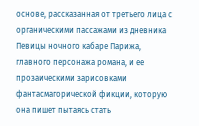основе, рассказанная от третьего лица с органическими пассажами из дневника Певицы ночного кабаре Парижа, главного персонажа романа, и ее прозаическими зарисовками фантасмагорической фикции, которую она пишет пытаясь стать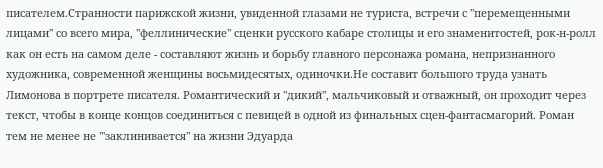писателем.Странности парижской жизни, увиденной глазами не туриста, встречи с "перемещенными лицами" со всего мира, "феллинические" сценки русского кабаре столицы и его знаменитостей, рок-н-ролл как он есть на самом деле - составляют жизнь и борьбу главного персонажа романа, непризнанного художника, современной женщины восьмидесятых, одиночки.Не составит большого труда узнать Лимонова в портрете писателя. Романтический и "дикий", мальчиковый и отважный, он проходит через текст, чтобы в конце концов соединиться с певицей в одной из финальных сцен-фантасмагорий. Роман тем не менее не "'заклинивается" на жизни Эдуарда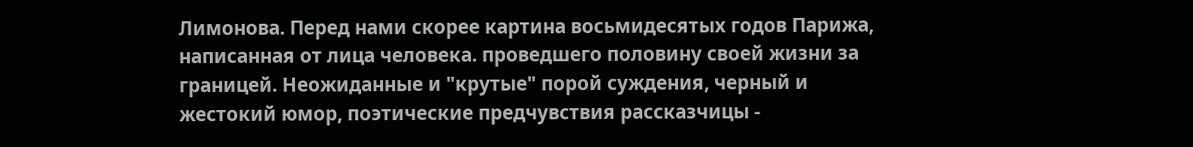Лимонова. Перед нами скорее картина восьмидесятых годов Парижа, написанная от лица человека. проведшего половину своей жизни за границей. Неожиданные и "крутые" порой суждения, черный и жестокий юмор, поэтические предчувствия рассказчицы -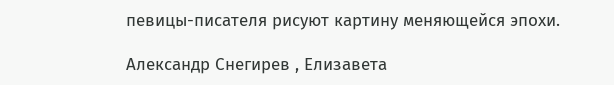певицы-писателя рисуют картину меняющейся эпохи.

Александр Снегирев , Елизавета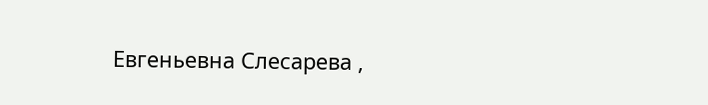Евгеньевна Слесарева ,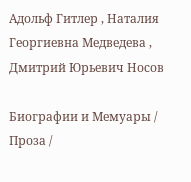Адольф Гитлер , Наталия Георгиевна Медведева , Дмитрий Юрьевич Носов

Биографии и Мемуары / Проза /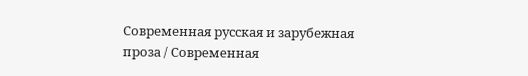Современная русская и зарубежная проза / Современная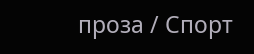проза / Спорт